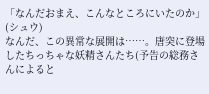「なんだおまえ、こんなところにいたのか」(シュウ)
なんだ、この異常な展開は……。唐突に登場したちっちゃな妖精さんたち(予告の総務さんによると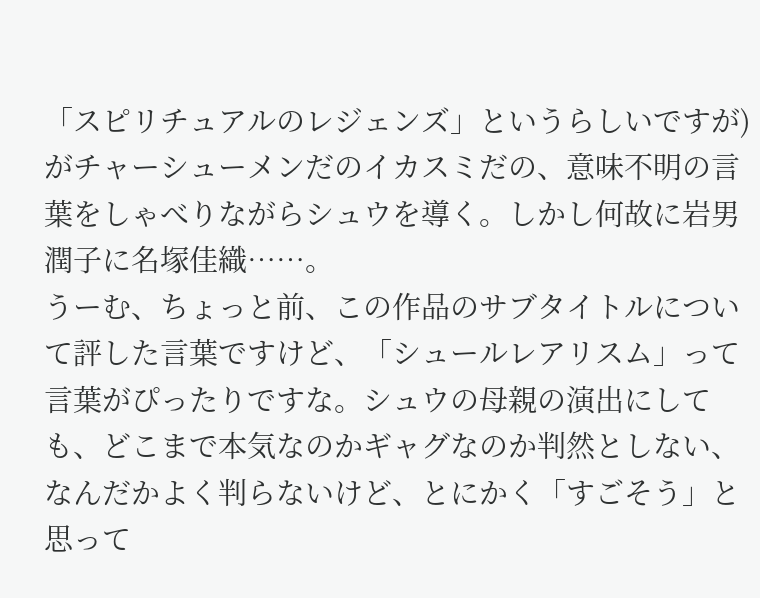「スピリチュアルのレジェンズ」というらしいですが)がチャーシューメンだのイカスミだの、意味不明の言葉をしゃべりながらシュウを導く。しかし何故に岩男潤子に名塚佳織……。
うーむ、ちょっと前、この作品のサブタイトルについて評した言葉ですけど、「シュールレアリスム」って言葉がぴったりですな。シュウの母親の演出にしても、どこまで本気なのかギャグなのか判然としない、なんだかよく判らないけど、とにかく「すごそう」と思って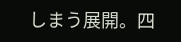しまう展開。四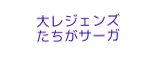大レジェンズたちがサーガ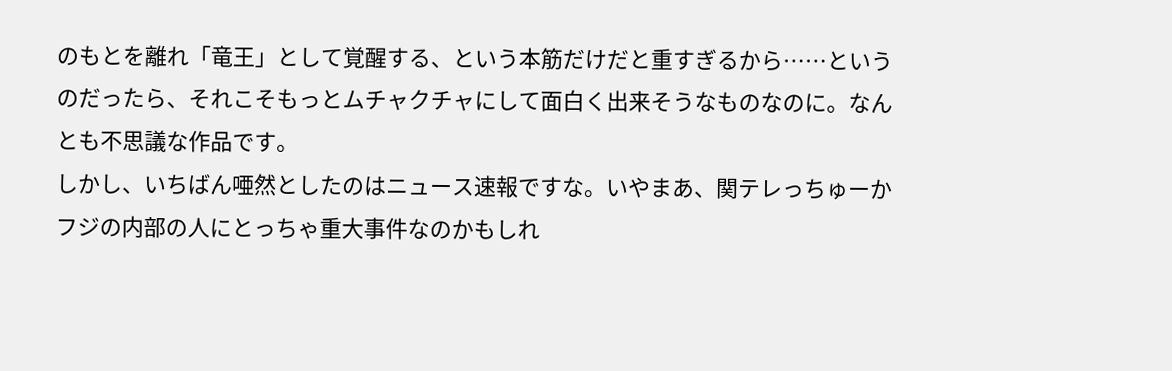のもとを離れ「竜王」として覚醒する、という本筋だけだと重すぎるから……というのだったら、それこそもっとムチャクチャにして面白く出来そうなものなのに。なんとも不思議な作品です。
しかし、いちばん唖然としたのはニュース速報ですな。いやまあ、関テレっちゅーかフジの内部の人にとっちゃ重大事件なのかもしれ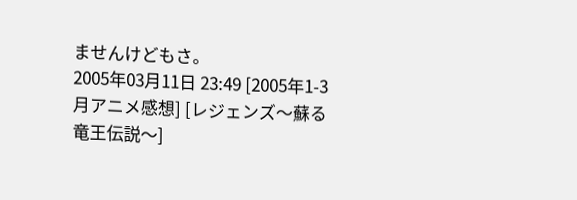ませんけどもさ。
2005年03月11日 23:49 [2005年1-3月アニメ感想] [レジェンズ〜蘇る竜王伝説〜]